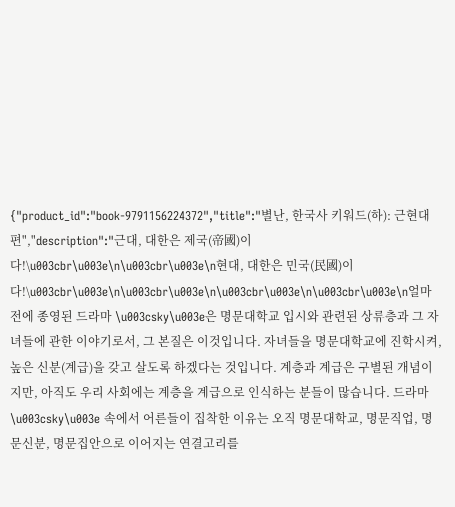{"product_id":"book-9791156224372","title":"별난, 한국사 키워드(하): 근현대편","description":"근대, 대한은 제국(帝國)이다!\u003cbr\u003e\n\u003cbr\u003e\n현대, 대한은 민국(民國)이다!\u003cbr\u003e\n\u003cbr\u003e\n\u003cbr\u003e\n\u003cbr\u003e\n얼마 전에 종영된 드라마 \u003csky\u003e은 명문대학교 입시와 관련된 상류층과 그 자녀들에 관한 이야기로서, 그 본질은 이것입니다. 자녀들을 명문대학교에 진학시켜, 높은 신분(계급)을 갖고 살도록 하겠다는 것입니다. 계층과 계급은 구별된 개념이지만, 아직도 우리 사회에는 계층을 계급으로 인식하는 분들이 많습니다. 드라마 \u003csky\u003e 속에서 어른들이 집착한 이유는 오직 명문대학교, 명문직업, 명문신분, 명문집안으로 이어지는 연결고리를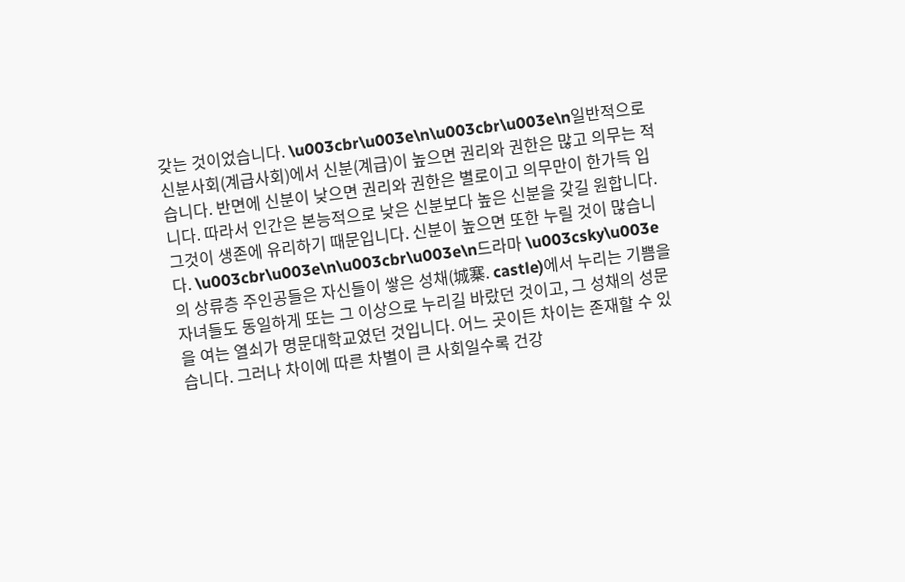갖는 것이었습니다. \u003cbr\u003e\n\u003cbr\u003e\n일반적으로 신분사회(계급사회)에서 신분(계급)이 높으면 권리와 권한은 많고 의무는 적습니다. 반면에 신분이 낮으면 권리와 권한은 별로이고 의무만이 한가득 입니다. 따라서 인간은 본능적으로 낮은 신분보다 높은 신분을 갖길 원합니다. 그것이 생존에 유리하기 때문입니다. 신분이 높으면 또한 누릴 것이 많습니다. \u003cbr\u003e\n\u003cbr\u003e\n드라마 \u003csky\u003e의 상류층 주인공들은 자신들이 쌓은 성채(城寨. castle)에서 누리는 기쁨을 자녀들도 동일하게 또는 그 이상으로 누리길 바랐던 것이고, 그 성채의 성문을 여는 열쇠가 명문대학교였던 것입니다. 어느 곳이든 차이는 존재할 수 있습니다. 그러나 차이에 따른 차별이 큰 사회일수록 건강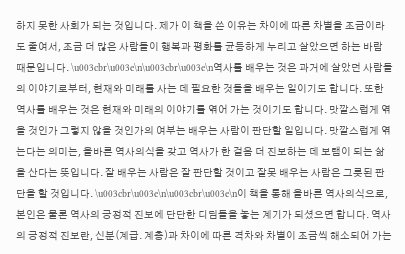하지 못한 사회가 되는 것입니다. 제가 이 책을 쓴 이유는 차이에 따른 차별을 조금이라도 줄여서, 조금 더 많은 사람들이 행복과 평화를 균등하게 누리고 살았으면 하는 바람 때문입니다. \u003cbr\u003e\n\u003cbr\u003e\n역사를 배우는 것은 과거에 살았던 사람들의 이야기로부터, 현재와 미래를 사는 데 필요한 것들을 배우는 일이기도 합니다. 또한 역사를 배우는 것은 현재와 미래의 이야기를 엮어 가는 것이기도 합니다. 맛깔스럽게 엮을 것인가 그렇지 않을 것인가의 여부는 배우는 사람이 판단할 일입니다. 맛깔스럽게 엮는다는 의미는, 올바른 역사의식을 갖고 역사가 한 걸음 더 진보하는 데 보탬이 되는 삶을 산다는 뜻입니다. 잘 배우는 사람은 잘 판단할 것이고 잘못 배우는 사람은 그릇된 판단을 할 것입니다. \u003cbr\u003e\n\u003cbr\u003e\n이 책을 통해 올바른 역사의식으로, 본인은 물론 역사의 긍정적 진보에 단단한 디딤돌을 놓는 계기가 되셨으면 합니다. 역사의 긍정적 진보란, 신분(계급. 계층)과 차이에 따른 격차와 차별이 조금씩 해소되어 가는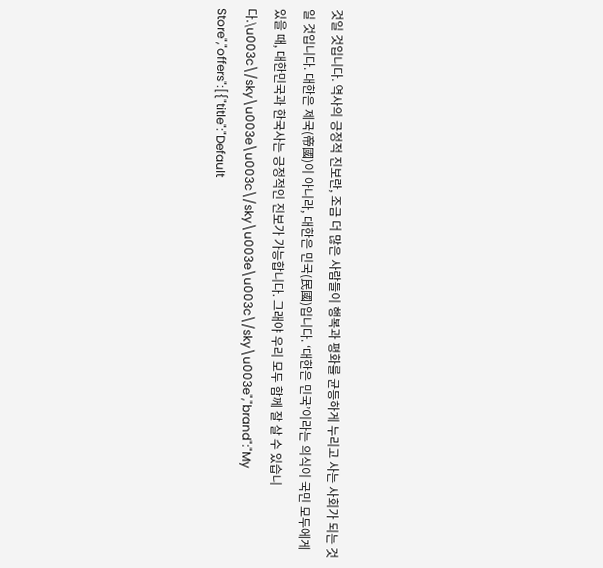것일 것입니다. 역사의 긍정적 진보란, 조금 더 많은 사람들이 행복과 평화를 균등하게 누리고 사는 사회가 되는 것일 것입니다. 대한은 제국(帝國)이 아니라, 대한은 민국(民國)입니다. ‘대한은 민국’이라는 의식이 국민 모두에게 있을 때, 대한민국과 한국사는 긍정적인 진보가 가능합니다. 그래야 우리 모두 함께 잘 살 수 있습니다.\u003c\/sky\u003e\u003c\/sky\u003e\u003c\/sky\u003e","brand":"My Store","offers":[{"title":"Default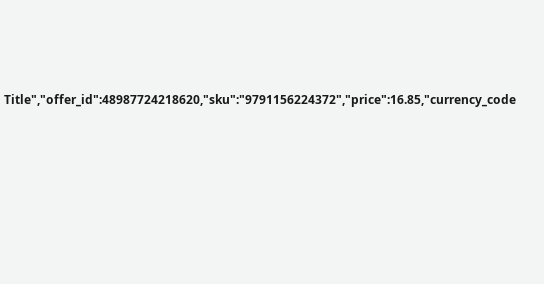Title","offer_id":48987724218620,"sku":"9791156224372","price":16.85,"currency_code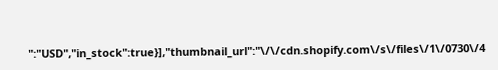":"USD","in_stock":true}],"thumbnail_url":"\/\/cdn.shopify.com\/s\/files\/1\/0730\/4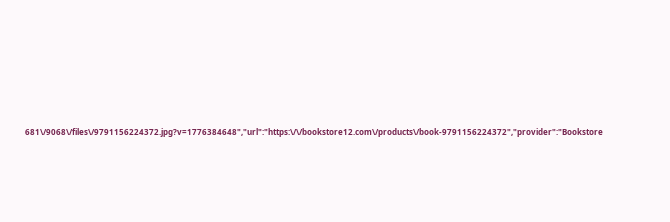681\/9068\/files\/9791156224372.jpg?v=1776384648","url":"https:\/\/bookstore12.com\/products\/book-9791156224372","provider":"Bookstore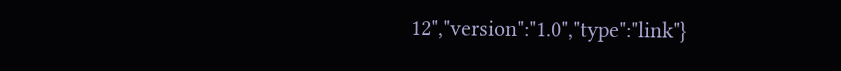12","version":"1.0","type":"link"}